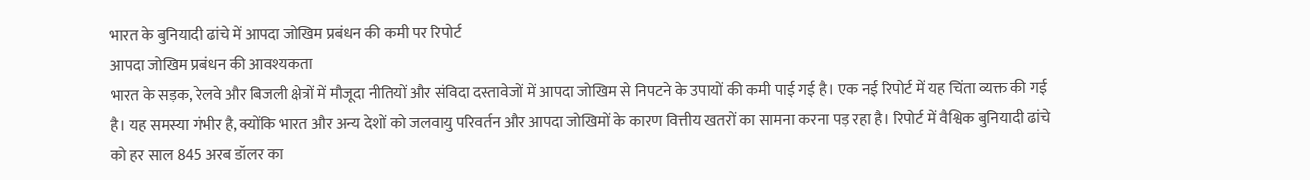भारत के बुनियादी ढांचे में आपदा जोखिम प्रबंधन की कमी पर रिपोर्ट
आपदा जोखिम प्रबंधन की आवश्यकता
भारत के सड़क, रेलवे और बिजली क्षेत्रों में मौजूदा नीतियों और संविदा दस्तावेजों में आपदा जोखिम से निपटने के उपायों की कमी पाई गई है। एक नई रिपोर्ट में यह चिंता व्यक्त की गई है। यह समस्या गंभीर है, क्योंकि भारत और अन्य देशों को जलवायु परिवर्तन और आपदा जोखिमों के कारण वित्तीय खतरों का सामना करना पड़ रहा है। रिपोर्ट में वैश्विक बुनियादी ढांचे को हर साल 845 अरब डॉलर का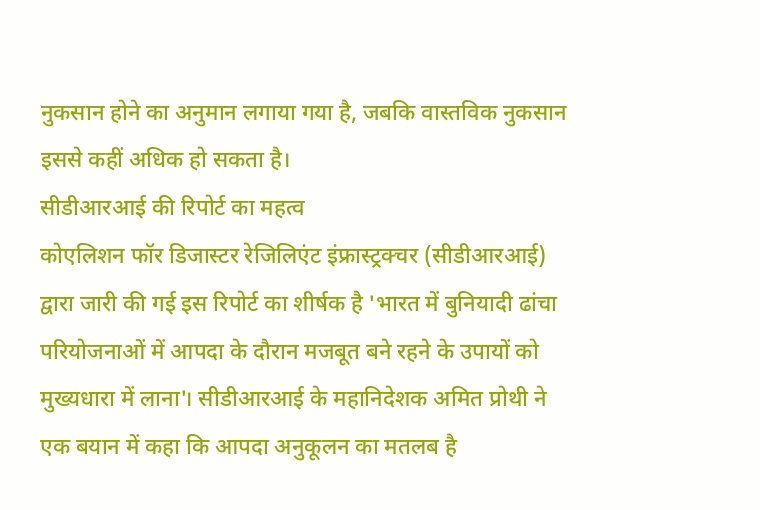नुकसान होने का अनुमान लगाया गया है, जबकि वास्तविक नुकसान इससे कहीं अधिक हो सकता है।
सीडीआरआई की रिपोर्ट का महत्व
कोएलिशन फॉर डिजास्टर रेजिलिएंट इंफ्रास्ट्रक्चर (सीडीआरआई) द्वारा जारी की गई इस रिपोर्ट का शीर्षक है 'भारत में बुनियादी ढांचा परियोजनाओं में आपदा के दौरान मजबूत बने रहने के उपायों को मुख्यधारा में लाना'। सीडीआरआई के महानिदेशक अमित प्रोथी ने एक बयान में कहा कि आपदा अनुकूलन का मतलब है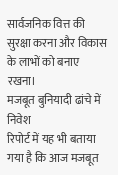सार्वजनिक वित्त की सुरक्षा करना और विकास के लाभों को बनाए रखना।
मजबूत बुनियादी ढांचे में निवेश
रिपोर्ट में यह भी बताया गया है कि आज मजबूत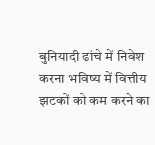बुनियादी ढांचे में निवेश करना भविष्य में वित्तीय झटकों को कम करने का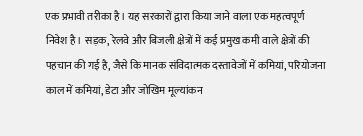एक प्रभावी तरीका है। यह सरकारों द्वारा किया जाने वाला एक महत्वपूर्ण निवेश है। सड़क, रेलवे और बिजली क्षेत्रों में कई प्रमुख कमी वाले क्षेत्रों की पहचान की गई है, जैसे कि मानक संविदात्मक दस्तावेजों में कमियां, परियोजना काल में कमियां, डेटा और जोखिम मूल्यांकन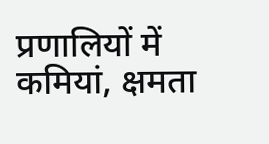प्रणालियों में कमियां, क्षमता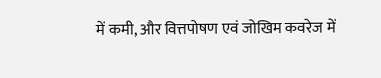में कमी, और वित्तपोषण एवं जोखिम कवरेज में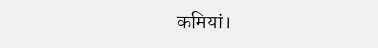कमियां।